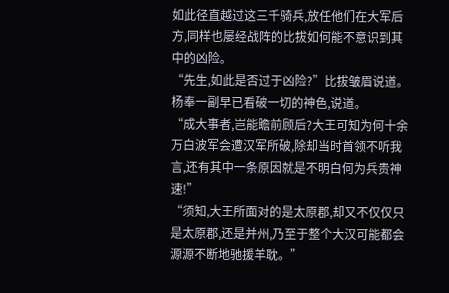如此径直越过这三千骑兵,放任他们在大军后方,同样也屡经战阵的比拔如何能不意识到其中的凶险。
“先生,如此是否过于凶险?”比拔皱眉说道。
杨奉一副早已看破一切的神色,说道。
“成大事者,岂能瞻前顾后?大王可知为何十余万白波军会遭汉军所破,除却当时首领不听我言,还有其中一条原因就是不明白何为兵贵神速!”
“须知,大王所面对的是太原郡,却又不仅仅只是太原郡,还是并州,乃至于整个大汉可能都会源源不断地驰援羊耽。”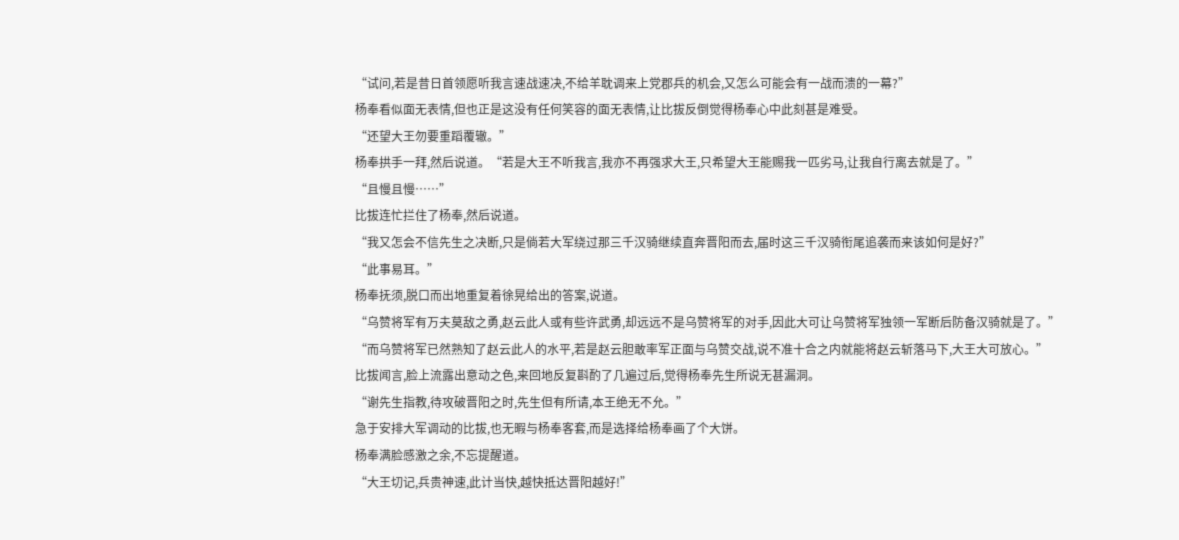“试问,若是昔日首领愿听我言速战速决,不给羊耽调来上党郡兵的机会,又怎么可能会有一战而溃的一幕?”
杨奉看似面无表情,但也正是这没有任何笑容的面无表情,让比拔反倒觉得杨奉心中此刻甚是难受。
“还望大王勿要重蹈覆辙。”
杨奉拱手一拜,然后说道。“若是大王不听我言,我亦不再强求大王,只希望大王能赐我一匹劣马,让我自行离去就是了。”
“且慢且慢……”
比拔连忙拦住了杨奉,然后说道。
“我又怎会不信先生之决断,只是倘若大军绕过那三千汉骑继续直奔晋阳而去,届时这三千汉骑衔尾追袭而来该如何是好?”
“此事易耳。”
杨奉抚须,脱口而出地重复着徐晃给出的答案,说道。
“乌赞将军有万夫莫敌之勇,赵云此人或有些许武勇,却远远不是乌赞将军的对手,因此大可让乌赞将军独领一军断后防备汉骑就是了。”
“而乌赞将军已然熟知了赵云此人的水平,若是赵云胆敢率军正面与乌赞交战,说不准十合之内就能将赵云斩落马下,大王大可放心。”
比拔闻言,脸上流露出意动之色,来回地反复斟酌了几遍过后,觉得杨奉先生所说无甚漏洞。
“谢先生指教,待攻破晋阳之时,先生但有所请,本王绝无不允。”
急于安排大军调动的比拔,也无暇与杨奉客套,而是选择给杨奉画了个大饼。
杨奉满脸感激之余,不忘提醒道。
“大王切记,兵贵神速,此计当快,越快抵达晋阳越好!”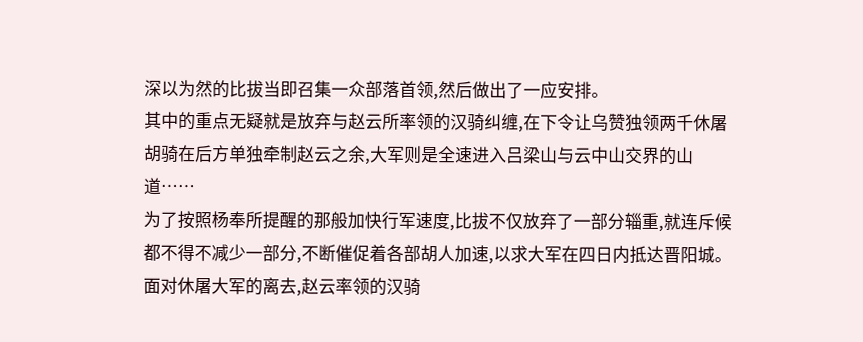深以为然的比拔当即召集一众部落首领,然后做出了一应安排。
其中的重点无疑就是放弃与赵云所率领的汉骑纠缠,在下令让乌赞独领两千休屠胡骑在后方单独牵制赵云之余,大军则是全速进入吕梁山与云中山交界的山道……
为了按照杨奉所提醒的那般加快行军速度,比拔不仅放弃了一部分辎重,就连斥候都不得不减少一部分,不断催促着各部胡人加速,以求大军在四日内抵达晋阳城。
面对休屠大军的离去,赵云率领的汉骑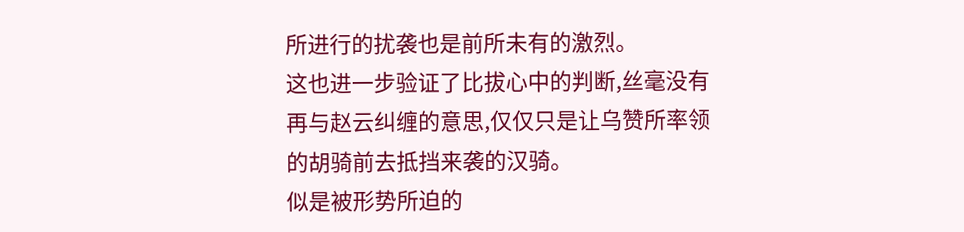所进行的扰袭也是前所未有的激烈。
这也进一步验证了比拔心中的判断,丝毫没有再与赵云纠缠的意思,仅仅只是让乌赞所率领的胡骑前去抵挡来袭的汉骑。
似是被形势所迫的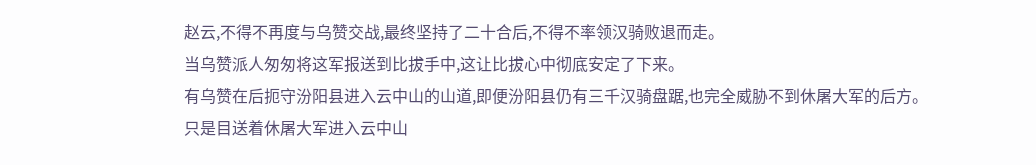赵云,不得不再度与乌赞交战,最终坚持了二十合后,不得不率领汉骑败退而走。
当乌赞派人匆匆将这军报送到比拔手中,这让比拔心中彻底安定了下来。
有乌赞在后扼守汾阳县进入云中山的山道,即便汾阳县仍有三千汉骑盘踞,也完全威胁不到休屠大军的后方。
只是目送着休屠大军进入云中山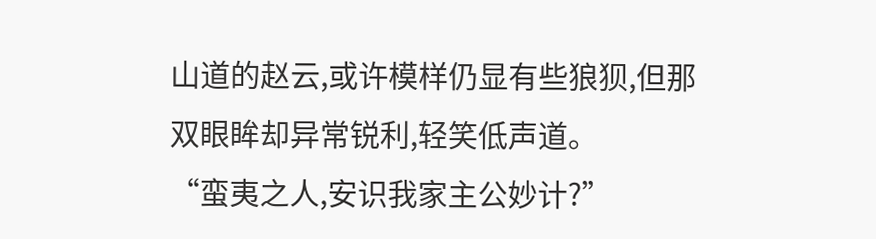山道的赵云,或许模样仍显有些狼狈,但那双眼眸却异常锐利,轻笑低声道。
“蛮夷之人,安识我家主公妙计?”